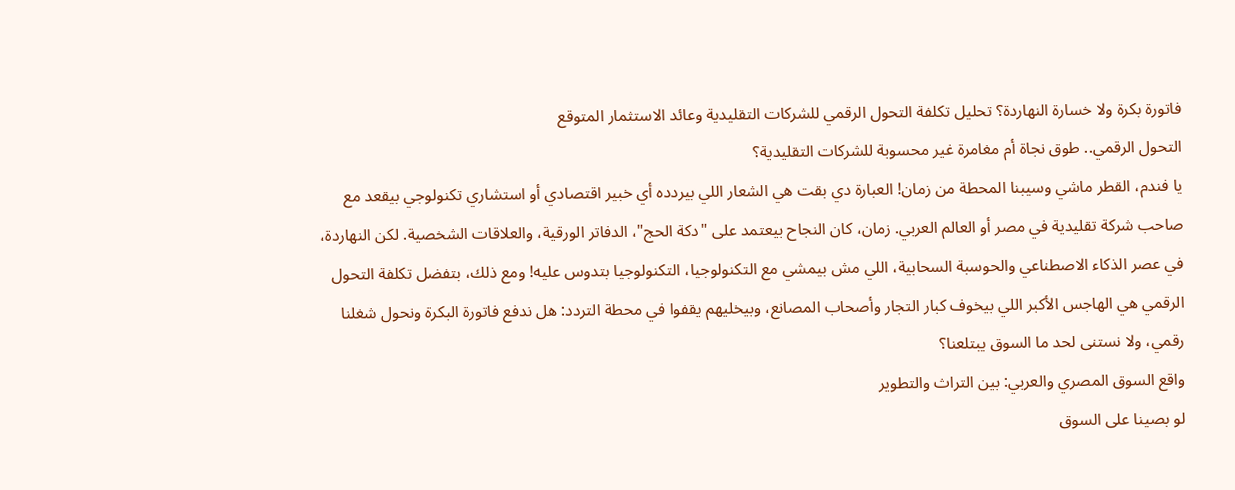فاتورة بكرة ولا خسارة النهاردة؟ تحليل تكلفة التحول الرقمي للشركات التقليدية وعائد الاستثمار المتوقع
التحول الرقمي.. طوق نجاة أم مغامرة غير محسوبة للشركات التقليدية؟
يا فندم، القطر ماشي وسيبنا المحطة من زمان! العبارة دي بقت هي الشعار اللي بيردده أي خبير اقتصادي أو استشاري تكنولوجي بيقعد مع صاحب شركة تقليدية في مصر أو العالم العربي. زمان، كان النجاح بيعتمد على "دكة الحج"، الدفاتر الورقية، والعلاقات الشخصية. لكن النهاردة، في عصر الذكاء الاصطناعي والحوسبة السحابية، اللي مش بيمشي مع التكنولوجيا، التكنولوجيا بتدوس عليه! ومع ذلك، بتفضل تكلفة التحول الرقمي هي الهاجس الأكبر اللي بيخوف كبار التجار وأصحاب المصانع، وبیخليهم يقفوا في محطة التردد: هل ندفع فاتورة البكرة ونحول شغلنا رقمي، ولا نستنى لحد ما السوق يبتلعنا؟
واقع السوق المصري والعربي: بين التراث والتطوير
لو بصينا على السوق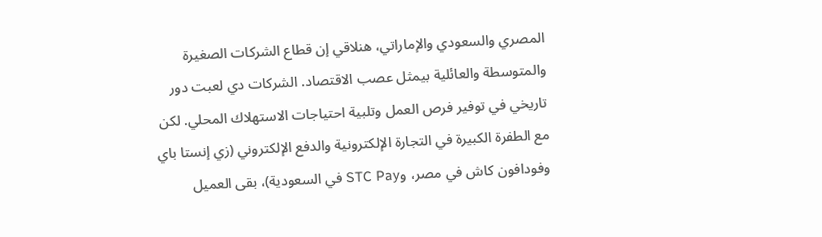المصري والسعودي والإماراتي، هنلاقي إن قطاع الشركات الصغيرة والمتوسطة والعائلية بيمثل عصب الاقتصاد. الشركات دي لعبت دور تاريخي في توفير فرص العمل وتلبية احتياجات الاستهلاك المحلي. لكن مع الطفرة الكبيرة في التجارة الإلكترونية والدفع الإلكتروني (زي إنستا باي وفودافون كاش في مصر، وSTC Pay في السعودية)، بقى العميل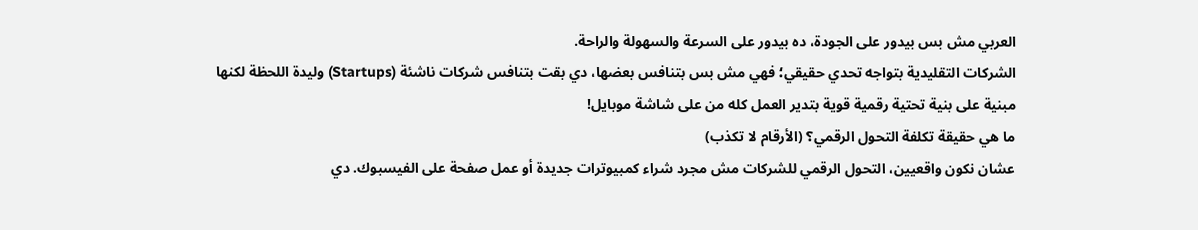العربي مش بس بيدور على الجودة، ده بيدور على السرعة والسهولة والراحة.
الشركات التقليدية بتواجه تحدي حقيقي؛ فهي مش بس بتنافس بعضها، دي بقت بتنافس شركات ناشئة (Startups) وليدة اللحظة لكنها مبنية على بنية تحتية رقمية قوية بتدير العمل كله من على شاشة موبايل!
ما هي حقيقة تكلفة التحول الرقمي؟ (الأرقام لا تكذب)
عشان نكون واقعيين، التحول الرقمي للشركات مش مجرد شراء كمبيوترات جديدة أو عمل صفحة على الفيسبوك. دي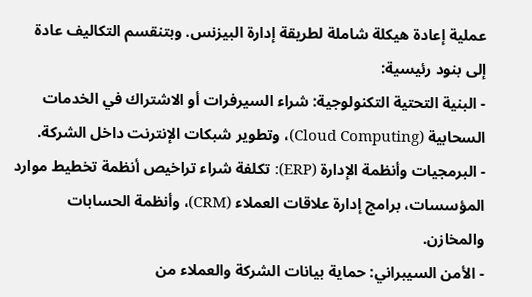عملية إعادة هيكلة شاملة لطريقة إدارة البيزنس. وبتنقسم التكاليف عادة إلى بنود رئيسية:
- البنية التحتية التكنولوجية: شراء السيرفرات أو الاشتراك في الخدمات السحابية (Cloud Computing)، وتطوير شبكات الإنترنت داخل الشركة.
- البرمجيات وأنظمة الإدارة (ERP): تكلفة شراء تراخيص أنظمة تخطيط موارد المؤسسات، برامج إدارة علاقات العملاء (CRM)، وأنظمة الحسابات والمخازن.
- الأمن السيبراني: حماية بيانات الشركة والعملاء من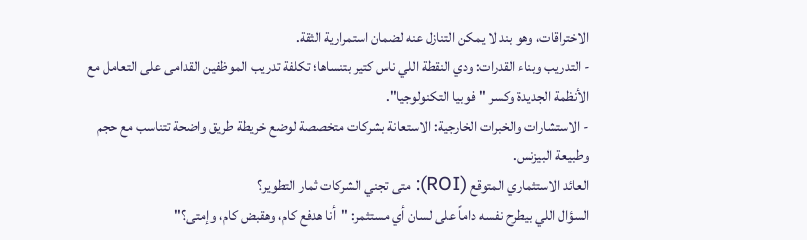الاختراقات، وهو بند لا يمكن التنازل عنه لضمان استمرارية الثقة.
- التدريب وبناء القدرات: ودي النقطة اللي ناس كتير بتنساها؛ تكلفة تدريب الموظفين القدامى على التعامل مع الأنظمة الجديدة وكسر "فوبيا التكنولوجيا".
- الاستشارات والخبرات الخارجية: الاستعانة بشركات متخصصة لوضع خريطة طريق واضحة تتناسب مع حجم وطبيعة البيزنس.
العائد الاستثماري المتوقع (ROI): متى تجني الشركات ثمار التطوير؟
السؤال اللي بيطرح نفسه داماً على لسان أي مستثمر: "أنا هدفع كام، وهقبض كام، وإمتى؟"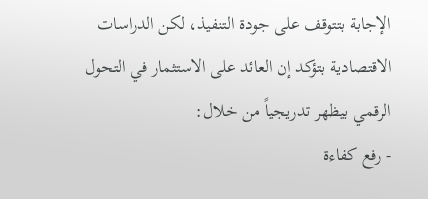الإجابة بتتوقف على جودة التنفيذ، لكن الدراسات الاقتصادية بتؤكد إن العائد على الاستثمار في التحول الرقمي بيظهر تدريجياً من خلال:
- رفع كفاءة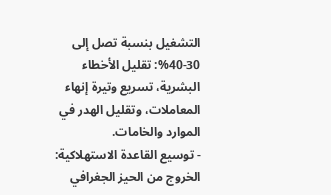التشغيل بنسبة تصل إلى 30-40%: تقليل الأخطاء البشرية، تسريع وتيرة إنهاء المعاملات، وتقليل الهدر في الموارد والخامات.
- توسيع القاعدة الاستهلاكية: الخروج من الحيز الجغرافي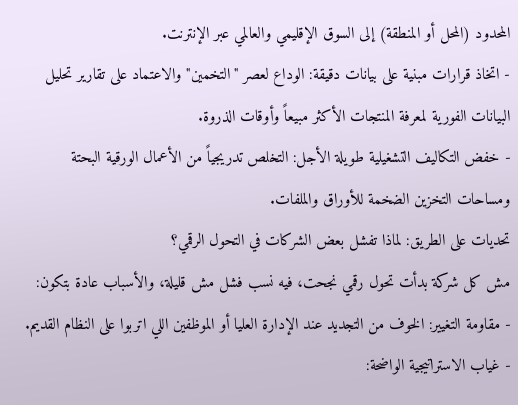المحدود (المحل أو المنطقة) إلى السوق الإقليمي والعالمي عبر الإنترنت.
- اتخاذ قرارات مبنية على بيانات دقيقة: الوداع لعصر "التخمين" والاعتماد على تقارير تحليل البيانات الفورية لمعرفة المنتجات الأكثر مبيعاً وأوقات الذروة.
- خفض التكاليف التشغيلية طويلة الأجل: التخلص تدريجياً من الأعمال الورقية البحتة ومساحات التخزين الضخمة للأوراق والملفات.
تحديات على الطريق: لماذا تفشل بعض الشركات في التحول الرقمي؟
مش كل شركة بدأت تحول رقمي نجحت، فيه نسب فشل مش قليلة، والأسباب عادة بتكون:
- مقاومة التغيير: الخوف من التجديد عند الإدارة العليا أو الموظفين اللي اتربوا على النظام القديم.
- غياب الاستراتيجية الواضحة: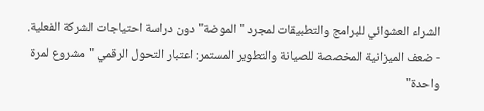الشراء العشوائي للبرامج والتطبيقات لمجرد "الموضة" دون دراسة احتياجات الشركة الفعلية.
- ضعف الميزانية المخصصة للصيانة والتطوير المستمر: اعتبار التحول الرقمي "مشروع لمرة واحدة"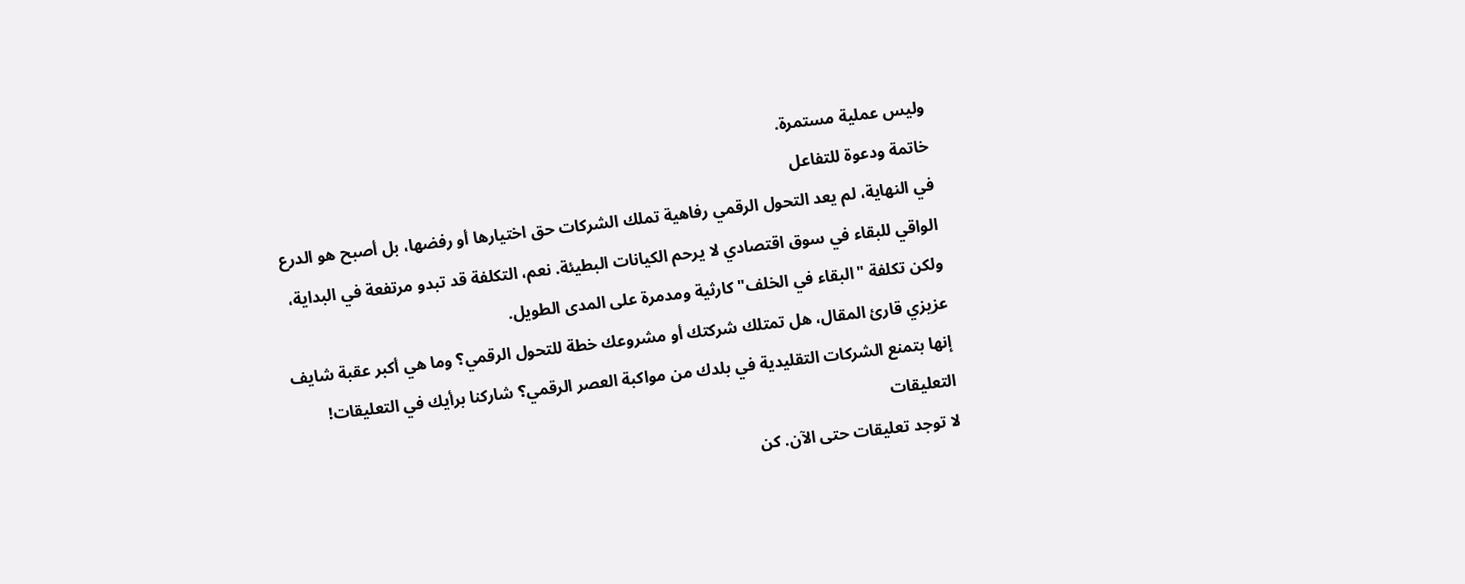وليس عملية مستمرة.
خاتمة ودعوة للتفاعل
في النهاية، لم يعد التحول الرقمي رفاهية تملك الشركات حق اختيارها أو رفضها، بل أصبح هو الدرع الواقي للبقاء في سوق اقتصادي لا يرحم الكيانات البطيئة. نعم، التكلفة قد تبدو مرتفعة في البداية، ولكن تكلفة "البقاء في الخلف" كارثية ومدمرة على المدى الطويل.
عزيزي قارئ المقال، هل تمتلك شركتك أو مشروعك خطة للتحول الرقمي؟ وما هي أكبر عقبة شايف إنها بتمنع الشركات التقليدية في بلدك من مواكبة العصر الرقمي؟ شاركنا برأيك في التعليقات!
التعليقات
لا توجد تعليقات حتى الآن. كن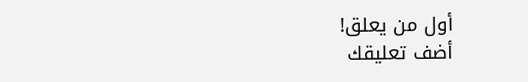أول من يعلق!
أضف تعليقك